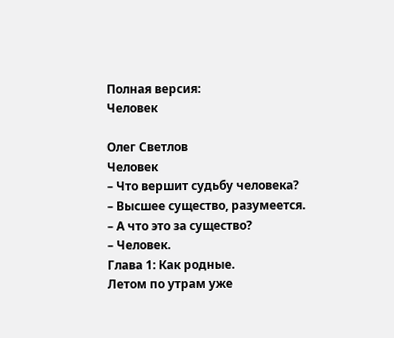Полная версия:
Человек

Олег Светлов
Человек
– Что вершит судьбу человека?
– Высшее существо, разумеется.
– А что это за существо?
– Человек.
Глава 1: Как родные.
Летом по утрам уже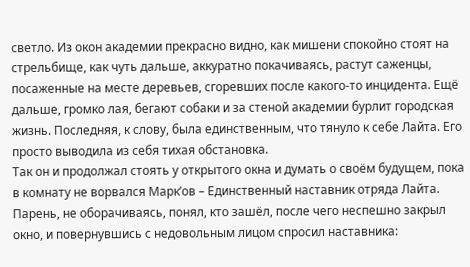светло. Из окон академии прекрасно видно, как мишени спокойно стоят на стрельбище, как чуть дальше, аккуратно покачиваясь, растут саженцы, посаженные на месте деревьев, сгоревших после какого-то инцидента. Ещё дальше, громко лая, бегают собаки и за стеной академии бурлит городская жизнь. Последняя, к слову, была единственным, что тянуло к себе Лайта. Его просто выводила из себя тихая обстановка.
Так он и продолжал стоять у открытого окна и думать о своём будущем, пока в комнату не ворвался Марк’ов – Единственный наставник отряда Лайта.
Парень, не оборачиваясь, понял, кто зашёл, после чего неспешно закрыл окно, и повернувшись с недовольным лицом спросил наставника: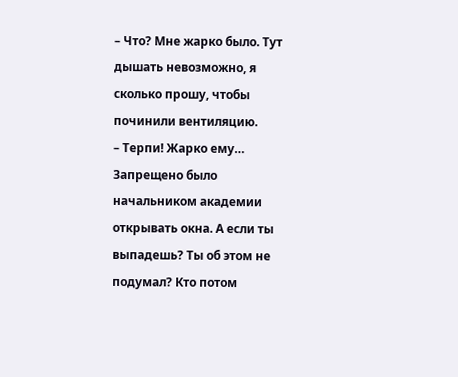– Что? Мне жарко было. Тут дышать невозможно, я сколько прошу, чтобы починили вентиляцию.
– Терпи! Жарко ему… Запрещено было начальником академии открывать окна. А если ты выпадешь? Ты об этом не подумал? Кто потом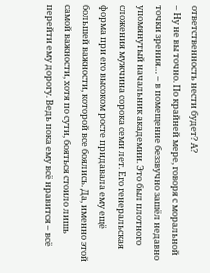ответственность нести будет? А?
– Ну не вы точно. По крайней мере, говоря с моральной точки зрения… – в помещение беззвучно зашёл недавно упомянутый начальник академии. Это был плотного сложения мужчина сорока семи лет. Его генеральская форма при его высоком росте придавала ему ещё большей важности, которой все боялись. Да, именно этой самой важности, хотя по сути, бояться стоило лишь перейти ему дорогу. Ведь пока ему всё нравится – всё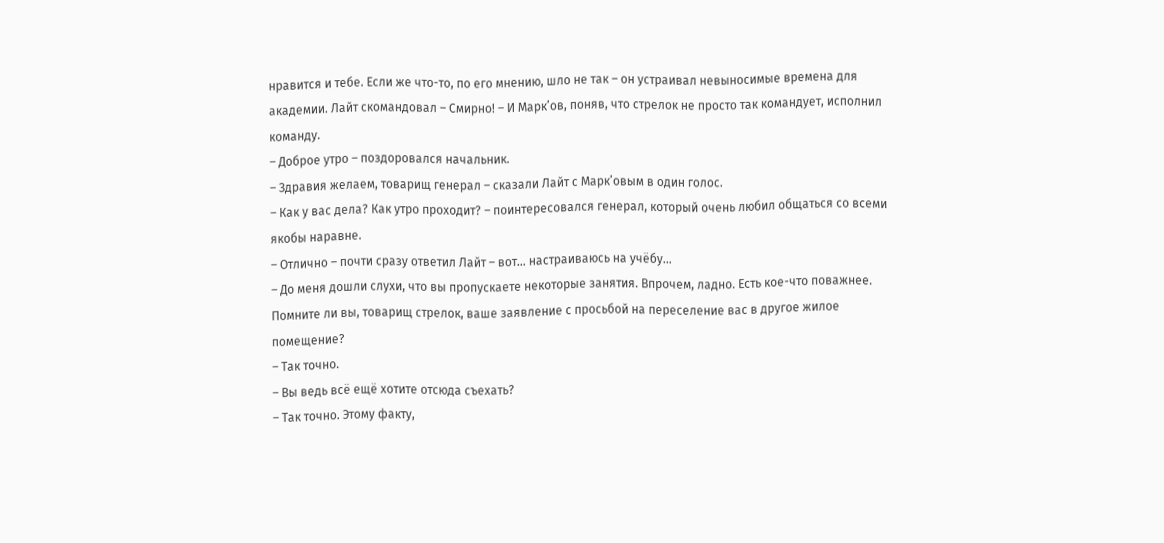нравится и тебе. Если же что-то, по его мнению, шло не так – он устраивал невыносимые времена для академии. Лайт скомандовал – Смирно! – И Марк’ов, поняв, что стрелок не просто так командует, исполнил команду.
– Доброе утро – поздоровался начальник.
– Здравия желаем, товарищ генерал – сказали Лайт с Марк’овым в один голос.
– Как у вас дела? Как утро проходит? – поинтересовался генерал, который очень любил общаться со всеми якобы наравне.
– Отлично – почти сразу ответил Лайт – вот… настраиваюсь на учёбу…
– До меня дошли слухи, что вы пропускаете некоторые занятия. Впрочем, ладно. Есть кое-что поважнее. Помните ли вы, товарищ стрелок, ваше заявление с просьбой на переселение вас в другое жилое помещение?
– Так точно.
– Вы ведь всё ещё хотите отсюда съехать?
– Так точно. Этому факту,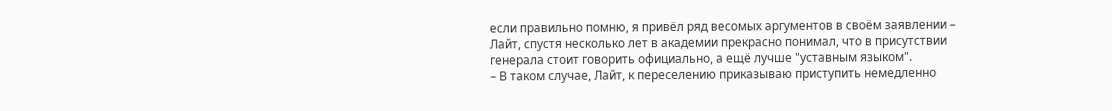если правильно помню, я привёл ряд весомых аргументов в своём заявлении – Лайт, спустя несколько лет в академии прекрасно понимал, что в присутствии генерала стоит говорить официально, а ещё лучше "уставным языком".
– В таком случае, Лайт, к переселению приказываю приступить немедленно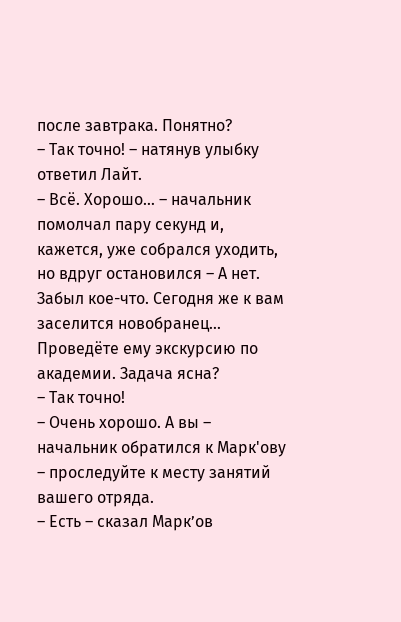после завтрака. Понятно?
– Так точно! – натянув улыбку ответил Лайт.
– Всё. Хорошо… – начальник помолчал пару секунд и, кажется, уже собрался уходить, но вдруг остановился – А нет. Забыл кое-что. Сегодня же к вам заселится новобранец… Проведёте ему экскурсию по академии. Задача ясна?
– Так точно!
– Очень хорошо. А вы – начальник обратился к Марк'ову – проследуйте к месту занятий вашего отряда.
– Есть – сказал Марк’ов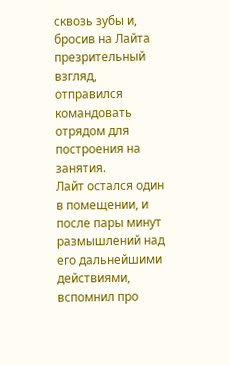сквозь зубы и, бросив на Лайта презрительный взгляд, отправился командовать отрядом для построения на занятия.
Лайт остался один в помещении, и после пары минут размышлений над его дальнейшими действиями, вспомнил про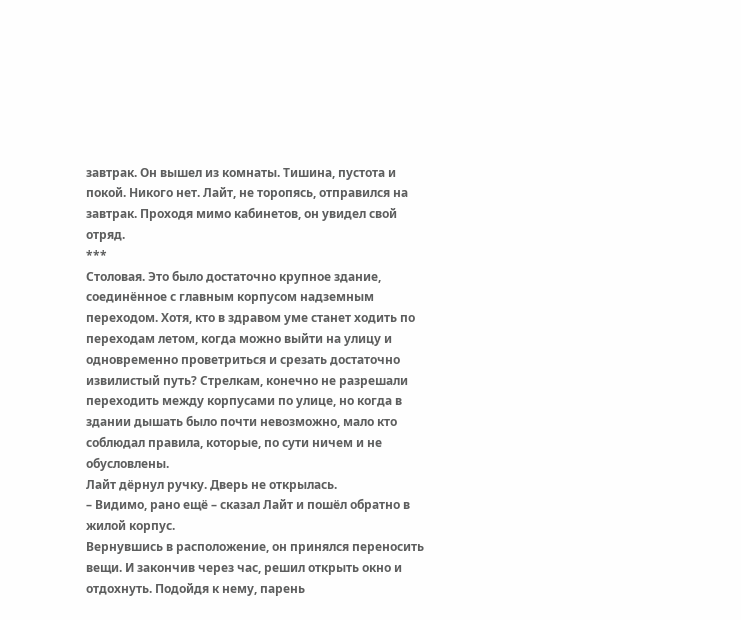завтрак. Он вышел из комнаты. Тишина, пустота и покой. Никого нет. Лайт, не торопясь, отправился на завтрак. Проходя мимо кабинетов, он увидел свой отряд.
***
Столовая. Это было достаточно крупное здание, соединённое с главным корпусом надземным переходом. Хотя, кто в здравом уме станет ходить по переходам летом, когда можно выйти на улицу и одновременно проветриться и срезать достаточно извилистый путь? Стрелкам, конечно не разрешали переходить между корпусами по улице, но когда в здании дышать было почти невозможно, мало кто соблюдал правила, которые, по сути ничем и не обусловлены.
Лайт дёрнул ручку. Дверь не открылась.
– Видимо, рано ещё – сказал Лайт и пошёл обратно в жилой корпус.
Вернувшись в расположение, он принялся переносить вещи. И закончив через час, решил открыть окно и отдохнуть. Подойдя к нему, парень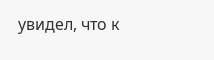увидел, что к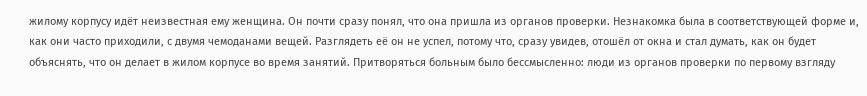жилому корпусу идёт неизвестная ему женщина. Он почти сразу понял, что она пришла из органов проверки. Незнакомка была в соответствующей форме и, как они часто приходили, с двумя чемоданами вещей. Разглядеть её он не успел, потому что, сразу увидев, отошёл от окна и стал думать, как он будет объяснять, что он делает в жилом корпусе во время занятий. Притворяться больным было бессмысленно: люди из органов проверки по первому взгляду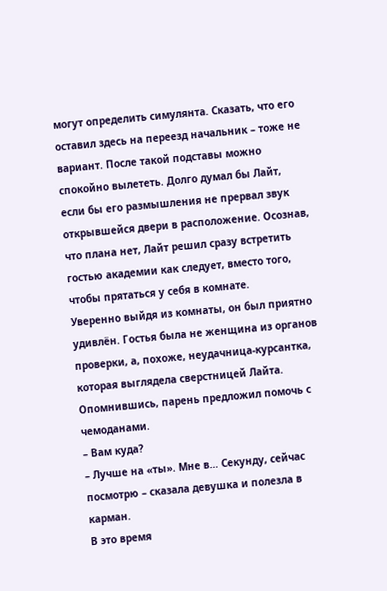могут определить симулянта. Сказать, что его оставил здесь на переезд начальник – тоже не вариант. После такой подставы можно спокойно вылететь. Долго думал бы Лайт, если бы его размышления не прервал звук открывшейся двери в расположение. Осознав, что плана нет, Лайт решил сразу встретить гостью академии как следует, вместо того, чтобы прятаться у себя в комнате.
Уверенно выйдя из комнаты, он был приятно удивлён. Гостья была не женщина из органов проверки, а, похоже, неудачница-курсантка, которая выглядела сверстницей Лайта. Опомнившись, парень предложил помочь с чемоданами.
– Вам куда?
– Лучше на «ты». Мне в… Секунду, сейчас посмотрю – сказала девушка и полезла в карман.
В это время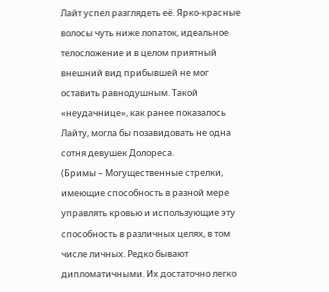Лайт успел разглядеть её. Ярко-красные волосы чуть ниже лопаток, идеальное телосложение и в целом приятный внешний вид прибывшей не мог оставить равнодушным. Такой «неудачнице», как ранее показалось Лайту, могла бы позавидовать не одна сотня девушек Долореса.
(Бримы – Могущественные стрелки, имеющие способность в разной мере управлять кровью и использующие эту способность в различных целях, в том числе личных. Редко бывают дипломатичными. Их достаточно легко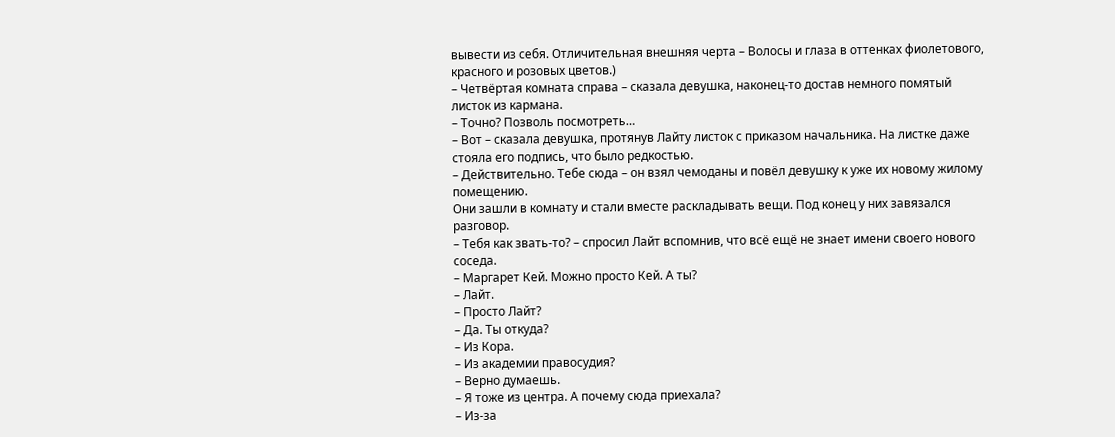вывести из себя. Отличительная внешняя черта – Волосы и глаза в оттенках фиолетового, красного и розовых цветов.)
– Четвёртая комната справа – сказала девушка, наконец-то достав немного помятый листок из кармана.
– Точно? Позволь посмотреть…
– Вот – сказала девушка, протянув Лайту листок с приказом начальника. На листке даже стояла его подпись, что было редкостью.
– Действительно. Тебе сюда – он взял чемоданы и повёл девушку к уже их новому жилому помещению.
Они зашли в комнату и стали вместе раскладывать вещи. Под конец у них завязался разговор.
– Тебя как звать-то? – спросил Лайт вспомнив, что всё ещё не знает имени своего нового соседа.
– Маргарет Кей. Можно просто Кей. А ты?
– Лайт.
– Просто Лайт?
– Да. Ты откуда?
– Из Кора.
– Из академии правосудия?
– Верно думаешь.
– Я тоже из центра. А почему сюда приехала?
– Из-за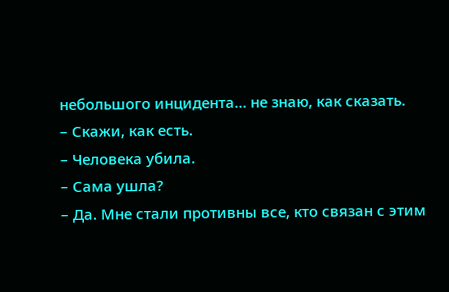небольшого инцидента… не знаю, как сказать.
– Скажи, как есть.
– Человека убила.
– Сама ушла?
– Да. Мне стали противны все, кто связан с этим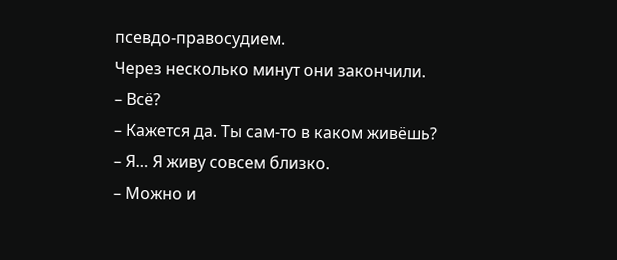псевдо-правосудием.
Через несколько минут они закончили.
– Всё?
– Кажется да. Ты сам-то в каком живёшь?
– Я… Я живу совсем близко.
– Можно и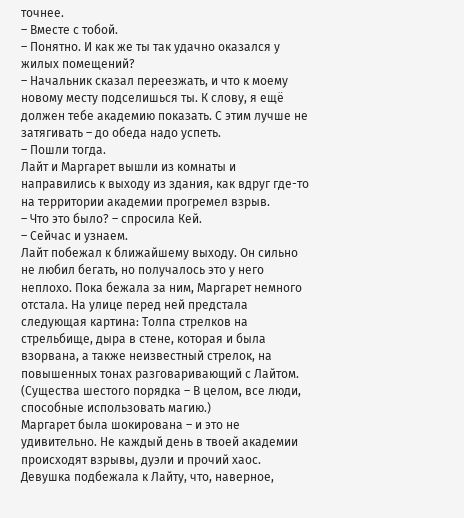точнее.
– Вместе с тобой.
– Понятно. И как же ты так удачно оказался у жилых помещений?
– Начальник сказал переезжать, и что к моему новому месту подселишься ты. К слову, я ещё должен тебе академию показать. С этим лучше не затягивать – до обеда надо успеть.
– Пошли тогда.
Лайт и Маргарет вышли из комнаты и направились к выходу из здания, как вдруг где-то на территории академии прогремел взрыв.
– Что это было? – спросила Кей.
– Сейчас и узнаем.
Лайт побежал к ближайшему выходу. Он сильно не любил бегать, но получалось это у него неплохо. Пока бежала за ним, Маргарет немного отстала. На улице перед ней предстала следующая картина: Толпа стрелков на стрельбище, дыра в стене, которая и была взорвана, а также неизвестный стрелок, на повышенных тонах разговаривающий с Лайтом.
(Существа шестого порядка – В целом, все люди, способные использовать магию.)
Маргарет была шокирована – и это не удивительно. Не каждый день в твоей академии происходят взрывы, дуэли и прочий хаос. Девушка подбежала к Лайту, что, наверное,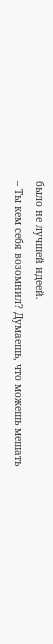было не лучшей идеей.
– Ты кем себя возомнил? Думаешь, что можешь мешать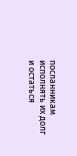посланникам исполнять их долг и остаться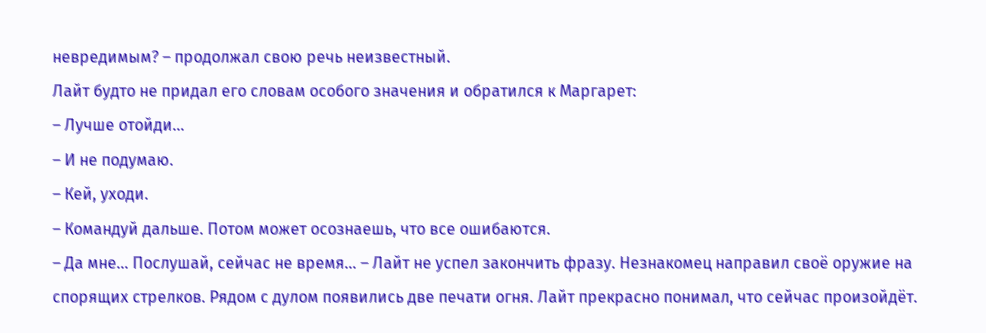невредимым? – продолжал свою речь неизвестный.
Лайт будто не придал его словам особого значения и обратился к Маргарет:
– Лучше отойди…
– И не подумаю.
– Кей, уходи.
– Командуй дальше. Потом может осознаешь, что все ошибаются.
– Да мне… Послушай, сейчас не время… – Лайт не успел закончить фразу. Незнакомец направил своё оружие на спорящих стрелков. Рядом с дулом появились две печати огня. Лайт прекрасно понимал, что сейчас произойдёт.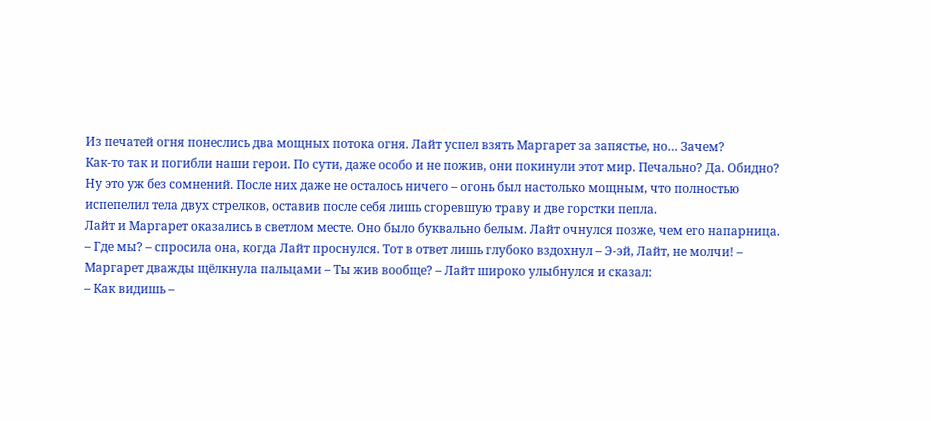Из печатей огня понеслись два мощных потока огня. Лайт успел взять Маргарет за запястье, но… Зачем?
Как-то так и погибли наши герои. По сути, даже особо и не пожив, они покинули этот мир. Печально? Да. Обидно? Ну это уж без сомнений. После них даже не осталось ничего – огонь был настолько мощным, что полностью испепелил тела двух стрелков, оставив после себя лишь сгоревшую траву и две горстки пепла.
Лайт и Маргарет оказались в светлом месте. Оно было буквально белым. Лайт очнулся позже, чем его напарница.
– Где мы? – спросила она, когда Лайт проснулся. Тот в ответ лишь глубоко вздохнул – Э-эй, Лайт, не молчи! – Маргарет дважды щёлкнула пальцами – Ты жив вообще? – Лайт широко улыбнулся и сказал:
– Как видишь –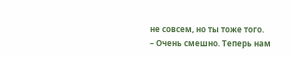не совсем, но ты тоже того.
– Очень смешно. Теперь нам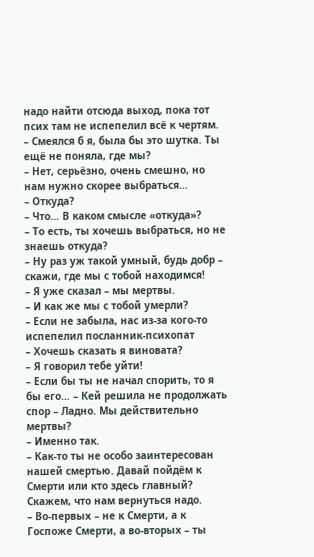надо найти отсюда выход, пока тот псих там не испепелил всё к чертям.
– Смеялся б я, была бы это шутка. Ты ещё не поняла, где мы?
– Нет, серьёзно, очень смешно, но нам нужно скорее выбраться…
– Откуда?
– Что… В каком смысле «откуда»?
– То есть, ты хочешь выбраться, но не знаешь откуда?
– Ну раз уж такой умный, будь добр – скажи, где мы с тобой находимся!
– Я уже сказал – мы мертвы.
– И как же мы с тобой умерли?
– Если не забыла, нас из-за кого-то испепелил посланник-психопат
– Хочешь сказать я виновата?
– Я говорил тебе уйти!
– Если бы ты не начал спорить, то я бы его… – Кей решила не продолжать спор – Ладно. Мы действительно мертвы?
– Именно так.
– Как-то ты не особо заинтересован нашей смертью. Давай пойдём к Смерти или кто здесь главный? Скажем, что нам вернуться надо.
– Во-первых – не к Смерти, а к Госпоже Смерти, а во-вторых – ты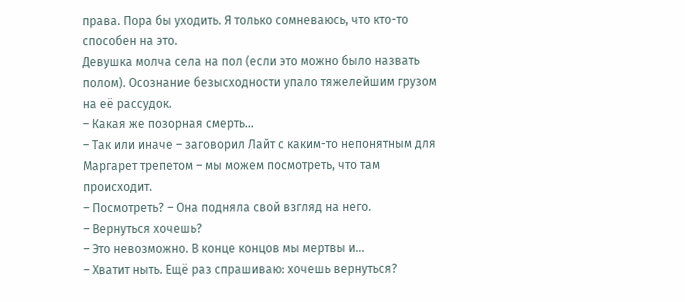права. Пора бы уходить. Я только сомневаюсь, что кто-то способен на это.
Девушка молча села на пол (если это можно было назвать полом). Осознание безысходности упало тяжелейшим грузом на её рассудок.
– Какая же позорная смерть…
– Так или иначе – заговорил Лайт с каким-то непонятным для Маргарет трепетом – мы можем посмотреть, что там происходит.
– Посмотреть? – Она подняла свой взгляд на него.
– Вернуться хочешь?
– Это невозможно. В конце концов мы мертвы и…
– Хватит ныть. Ещё раз спрашиваю: хочешь вернуться?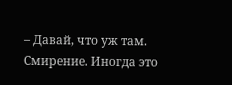– Давай, что уж там.
Смирение. Иногда это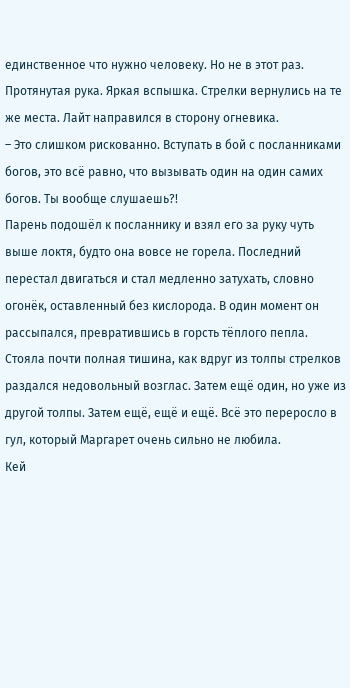единственное что нужно человеку. Но не в этот раз.
Протянутая рука. Яркая вспышка. Стрелки вернулись на те же места. Лайт направился в сторону огневика.
– Это слишком рискованно. Вступать в бой с посланниками богов, это всё равно, что вызывать один на один самих богов. Ты вообще слушаешь?!
Парень подошёл к посланнику и взял его за руку чуть выше локтя, будто она вовсе не горела. Последний перестал двигаться и стал медленно затухать, словно огонёк, оставленный без кислорода. В один момент он рассыпался, превратившись в горсть тёплого пепла.
Стояла почти полная тишина, как вдруг из толпы стрелков раздался недовольный возглас. Затем ещё один, но уже из другой толпы. Затем ещё, ещё и ещё. Всё это переросло в гул, который Маргарет очень сильно не любила.
Кей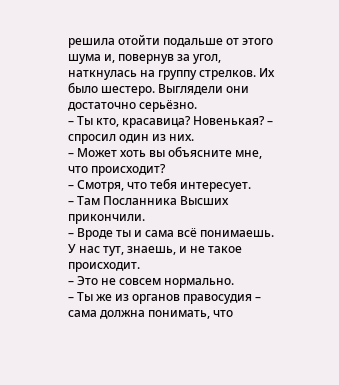решила отойти подальше от этого шума и, повернув за угол, наткнулась на группу стрелков. Их было шестеро. Выглядели они достаточно серьёзно.
– Ты кто, красавица? Новенькая? – спросил один из них.
– Может хоть вы объясните мне, что происходит?
– Смотря, что тебя интересует.
– Там Посланника Высших прикончили.
– Вроде ты и сама всё понимаешь. У нас тут, знаешь, и не такое происходит.
– Это не совсем нормально.
– Ты же из органов правосудия – сама должна понимать, что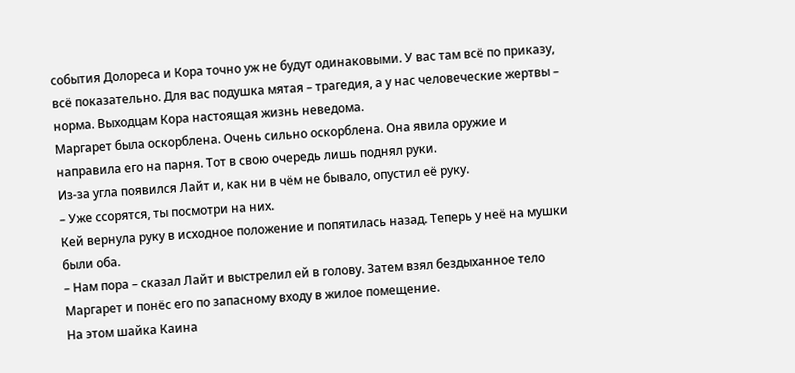события Долореса и Кора точно уж не будут одинаковыми. У вас там всё по приказу, всё показательно. Для вас подушка мятая – трагедия, а у нас человеческие жертвы – норма. Выходцам Кора настоящая жизнь неведома.
Маргарет была оскорблена. Очень сильно оскорблена. Она явила оружие и направила его на парня. Тот в свою очередь лишь поднял руки.
Из-за угла появился Лайт и, как ни в чём не бывало, опустил её руку.
– Уже ссорятся, ты посмотри на них.
Кей вернула руку в исходное положение и попятилась назад. Теперь у неё на мушки были оба.
– Нам пора – сказал Лайт и выстрелил ей в голову. Затем взял бездыханное тело Маргарет и понёс его по запасному входу в жилое помещение.
На этом шайка Каина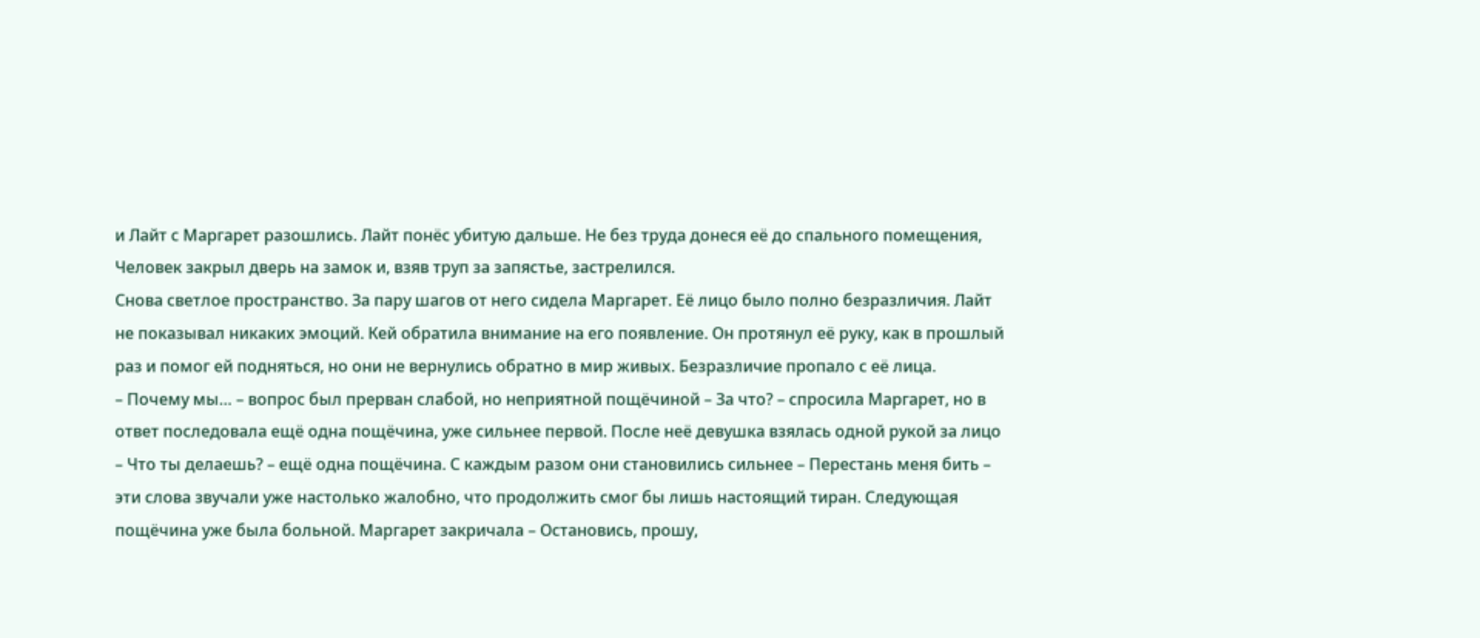и Лайт с Маргарет разошлись. Лайт понёс убитую дальше. Не без труда донеся её до спального помещения, Человек закрыл дверь на замок и, взяв труп за запястье, застрелился.
Снова светлое пространство. За пару шагов от него сидела Маргарет. Её лицо было полно безразличия. Лайт не показывал никаких эмоций. Кей обратила внимание на его появление. Он протянул её руку, как в прошлый раз и помог ей подняться, но они не вернулись обратно в мир живых. Безразличие пропало с её лица.
– Почему мы… – вопрос был прерван слабой, но неприятной пощёчиной – За что? – спросила Маргарет, но в ответ последовала ещё одна пощёчина, уже сильнее первой. После неё девушка взялась одной рукой за лицо – Что ты делаешь? – ещё одна пощёчина. С каждым разом они становились сильнее – Перестань меня бить – эти слова звучали уже настолько жалобно, что продолжить смог бы лишь настоящий тиран. Следующая пощёчина уже была больной. Маргарет закричала – Остановись, прошу,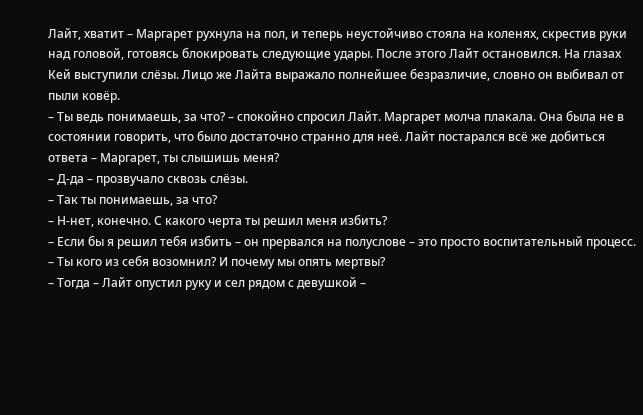Лайт, хватит – Маргарет рухнула на пол, и теперь неустойчиво стояла на коленях, скрестив руки над головой, готовясь блокировать следующие удары. После этого Лайт остановился. На глазах Кей выступили слёзы. Лицо же Лайта выражало полнейшее безразличие, словно он выбивал от пыли ковёр.
– Ты ведь понимаешь, за что? – спокойно спросил Лайт. Маргарет молча плакала. Она была не в состоянии говорить, что было достаточно странно для неё. Лайт постарался всё же добиться ответа – Маргарет, ты слышишь меня?
– Д-да – прозвучало сквозь слёзы.
– Так ты понимаешь, за что?
– Н-нет, конечно. С какого черта ты решил меня избить?
– Если бы я решил тебя избить – он прервался на полуслове – это просто воспитательный процесс.
– Ты кого из себя возомнил? И почему мы опять мертвы?
– Тогда – Лайт опустил руку и сел рядом с девушкой –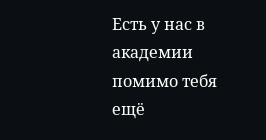Есть у нас в академии помимо тебя ещё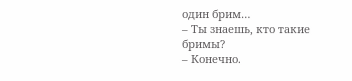один брим…
– Ты знаешь, кто такие бримы?
– Конечно.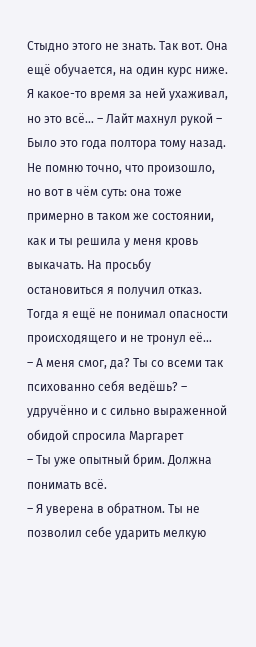Стыдно этого не знать. Так вот. Она ещё обучается, на один курс ниже. Я какое-то время за ней ухаживал, но это всё… – Лайт махнул рукой – Было это года полтора тому назад. Не помню точно, что произошло, но вот в чём суть: она тоже примерно в таком же состоянии, как и ты решила у меня кровь выкачать. На просьбу остановиться я получил отказ. Тогда я ещё не понимал опасности происходящего и не тронул её…
– А меня смог, да? Ты со всеми так психованно себя ведёшь? – удручённо и с сильно выраженной обидой спросила Маргарет
– Ты уже опытный брим. Должна понимать всё.
– Я уверена в обратном. Ты не позволил себе ударить мелкую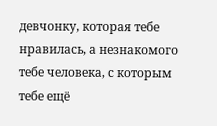девчонку, которая тебе нравилась, а незнакомого тебе человека, с которым тебе ещё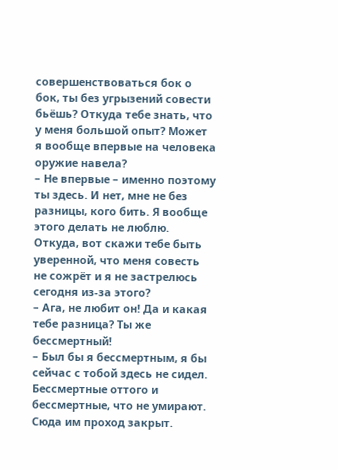совершенствоваться бок о бок, ты без угрызений совести бьёшь? Откуда тебе знать, что у меня большой опыт? Может я вообще впервые на человека оружие навела?
– Не впервые – именно поэтому ты здесь. И нет, мне не без разницы, кого бить. Я вообще этого делать не люблю. Откуда, вот скажи тебе быть уверенной, что меня совесть не сожрёт и я не застрелюсь сегодня из-за этого?
– Ага, не любит он! Да и какая тебе разница? Ты же бессмертный!
– Был бы я бессмертным, я бы сейчас с тобой здесь не сидел. Бессмертные оттого и бессмертные, что не умирают. Сюда им проход закрыт.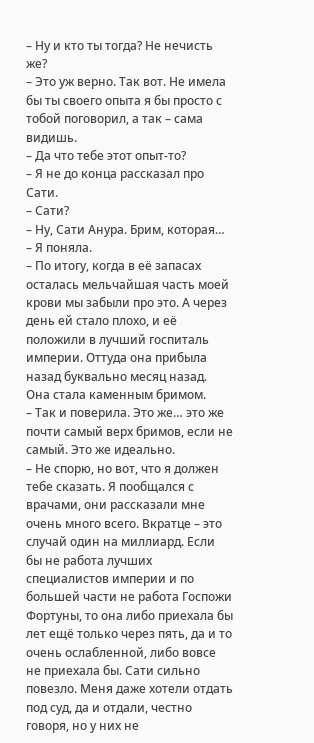– Ну и кто ты тогда? Не нечисть же?
– Это уж верно. Так вот. Не имела бы ты своего опыта я бы просто с тобой поговорил, а так – сама видишь.
– Да что тебе этот опыт-то?
– Я не до конца рассказал про Сати.
– Сати?
– Ну, Сати Анура. Брим, которая…
– Я поняла.
– По итогу, когда в её запасах осталась мельчайшая часть моей крови мы забыли про это. А через день ей стало плохо, и её положили в лучший госпиталь империи. Оттуда она прибыла назад буквально месяц назад. Она стала каменным бримом.
– Так и поверила. Это же… это же почти самый верх бримов, если не самый. Это же идеально.
– Не спорю, но вот, что я должен тебе сказать. Я пообщался с врачами, они рассказали мне очень много всего. Вкратце – это случай один на миллиард. Если бы не работа лучших специалистов империи и по большей части не работа Госпожи Фортуны, то она либо приехала бы лет ещё только через пять, да и то очень ослабленной, либо вовсе не приехала бы. Сати сильно повезло. Меня даже хотели отдать под суд, да и отдали, честно говоря, но у них не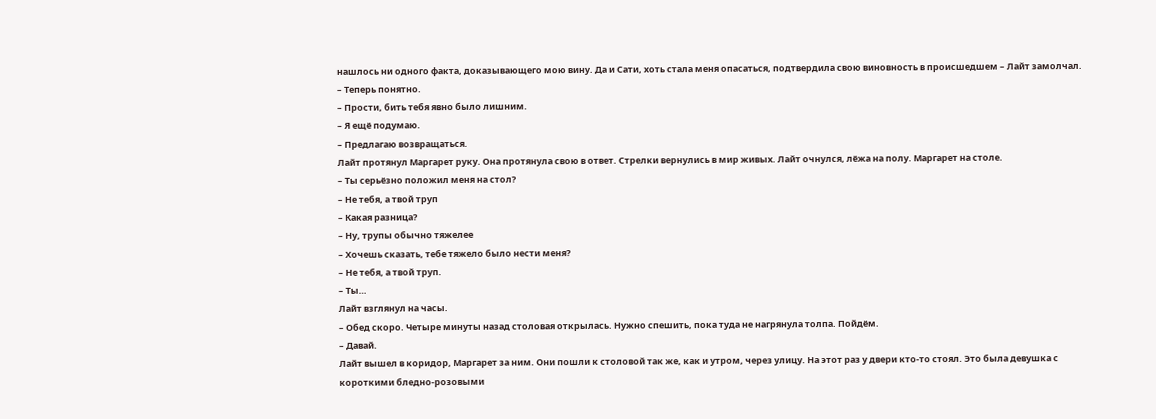нашлось ни одного факта, доказывающего мою вину. Да и Сати, хоть стала меня опасаться, подтвердила свою виновность в происшедшем – Лайт замолчал.
– Теперь понятно.
– Прости, бить тебя явно было лишним.
– Я ещё подумаю.
– Предлагаю возвращаться.
Лайт протянул Маргарет руку. Она протянула свою в ответ. Стрелки вернулись в мир живых. Лайт очнулся, лёжа на полу. Маргарет на столе.
– Ты серьёзно положил меня на стол?
– Не тебя, а твой труп
– Какая разница?
– Ну, трупы обычно тяжелее
– Хочешь сказать, тебе тяжело было нести меня?
– Не тебя, а твой труп.
– Ты…
Лайт взглянул на часы.
– Обед скоро. Четыре минуты назад столовая открылась. Нужно спешить, пока туда не нагрянула толпа. Пойдём.
– Давай.
Лайт вышел в коридор, Маргарет за ним. Они пошли к столовой так же, как и утром, через улицу. На этот раз у двери кто-то стоял. Это была девушка с короткими бледно-розовыми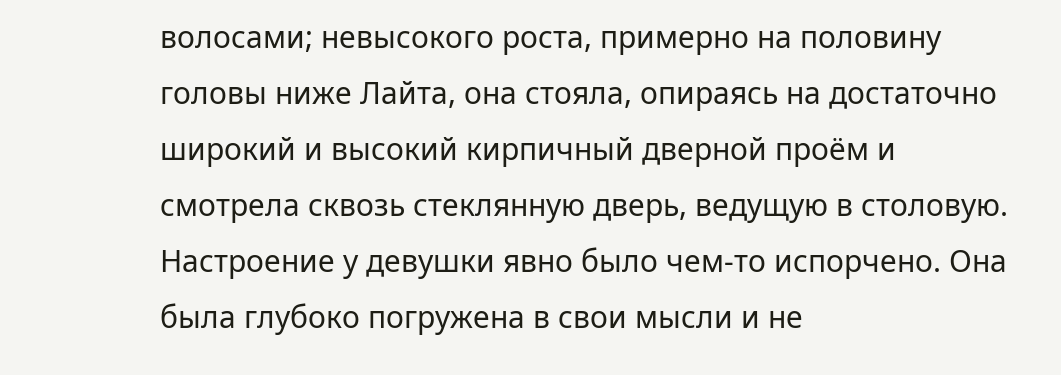волосами; невысокого роста, примерно на половину головы ниже Лайта, она стояла, опираясь на достаточно широкий и высокий кирпичный дверной проём и смотрела сквозь стеклянную дверь, ведущую в столовую. Настроение у девушки явно было чем-то испорчено. Она была глубоко погружена в свои мысли и не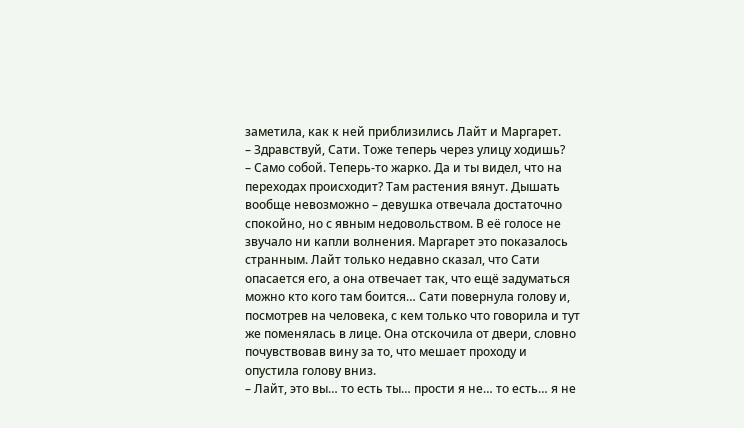заметила, как к ней приблизились Лайт и Маргарет.
– Здравствуй, Сати. Тоже теперь через улицу ходишь?
– Само собой. Теперь-то жарко. Да и ты видел, что на переходах происходит? Там растения вянут. Дышать вообще невозможно – девушка отвечала достаточно спокойно, но с явным недовольством. В её голосе не звучало ни капли волнения. Маргарет это показалось странным. Лайт только недавно сказал, что Сати опасается его, а она отвечает так, что ещё задуматься можно кто кого там боится… Сати повернула голову и, посмотрев на человека, с кем только что говорила и тут же поменялась в лице. Она отскочила от двери, словно почувствовав вину за то, что мешает проходу и опустила голову вниз.
– Лайт, это вы… то есть ты… прости я не… то есть… я не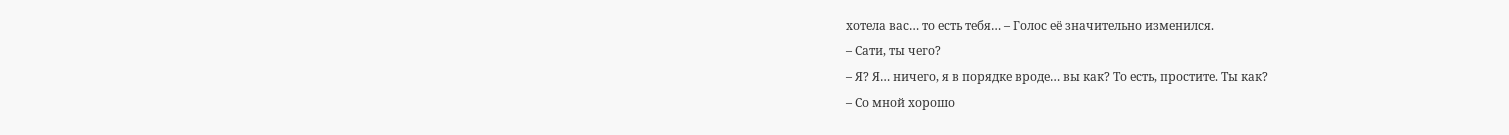хотела вас… то есть тебя… – Голос её значительно изменился.
– Сати, ты чего?
– Я? Я… ничего, я в порядке вроде… вы как? То есть, простите. Ты как?
– Со мной хорошо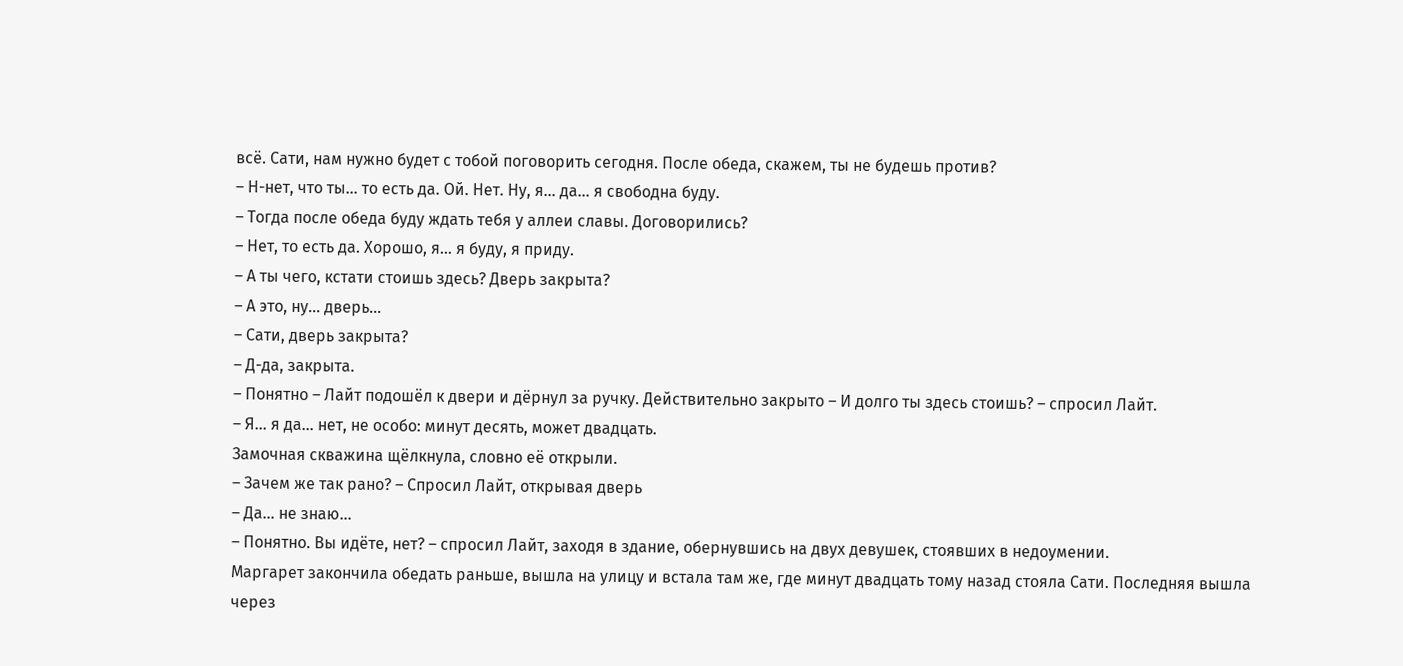всё. Сати, нам нужно будет с тобой поговорить сегодня. После обеда, скажем, ты не будешь против?
– Н-нет, что ты… то есть да. Ой. Нет. Ну, я… да… я свободна буду.
– Тогда после обеда буду ждать тебя у аллеи славы. Договорились?
– Нет, то есть да. Хорошо, я… я буду, я приду.
– А ты чего, кстати стоишь здесь? Дверь закрыта?
– А это, ну… дверь…
– Сати, дверь закрыта?
– Д-да, закрыта.
– Понятно – Лайт подошёл к двери и дёрнул за ручку. Действительно закрыто – И долго ты здесь стоишь? – спросил Лайт.
– Я… я да… нет, не особо: минут десять, может двадцать.
Замочная скважина щёлкнула, словно её открыли.
– Зачем же так рано? – Спросил Лайт, открывая дверь
– Да… не знаю…
– Понятно. Вы идёте, нет? – спросил Лайт, заходя в здание, обернувшись на двух девушек, стоявших в недоумении.
Маргарет закончила обедать раньше, вышла на улицу и встала там же, где минут двадцать тому назад стояла Сати. Последняя вышла через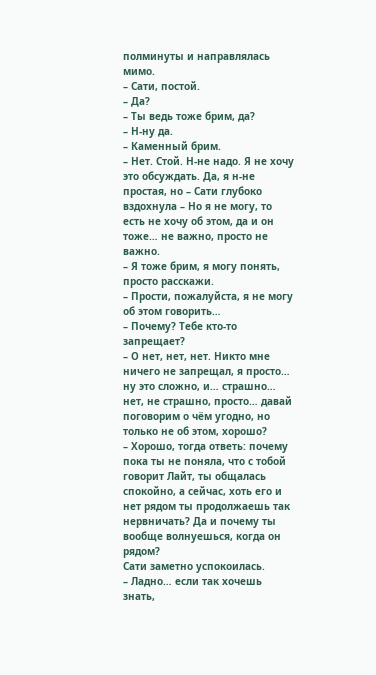полминуты и направлялась мимо.
– Сати, постой.
– Да?
– Ты ведь тоже брим, да?
– Н-ну да.
– Каменный брим.
– Нет. Стой. Н-не надо. Я не хочу это обсуждать. Да, я н-не простая, но – Сати глубоко вздохнула – Но я не могу, то есть не хочу об этом, да и он тоже… не важно, просто не важно.
– Я тоже брим, я могу понять, просто расскажи.
– Прости, пожалуйста, я не могу об этом говорить…
– Почему? Тебе кто-то запрещает?
– О нет, нет, нет. Никто мне ничего не запрещал, я просто… ну это сложно, и… страшно… нет, не страшно, просто… давай поговорим о чём угодно, но только не об этом, хорошо?
– Хорошо, тогда ответь: почему пока ты не поняла, что с тобой говорит Лайт, ты общалась спокойно, а сейчас, хоть его и нет рядом ты продолжаешь так нервничать? Да и почему ты вообще волнуешься, когда он рядом?
Сати заметно успокоилась.
– Ладно… если так хочешь знать,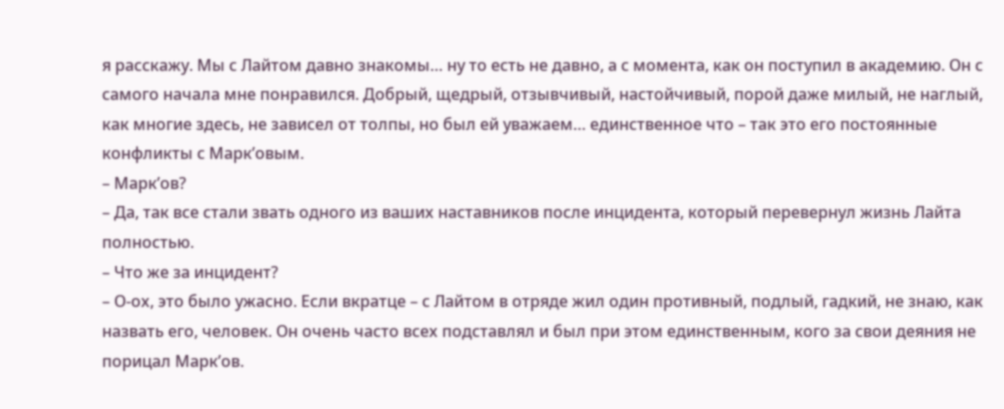я расскажу. Мы с Лайтом давно знакомы… ну то есть не давно, а с момента, как он поступил в академию. Он с самого начала мне понравился. Добрый, щедрый, отзывчивый, настойчивый, порой даже милый, не наглый, как многие здесь, не зависел от толпы, но был ей уважаем… единственное что – так это его постоянные конфликты с Марк’овым.
– Марк’ов?
– Да, так все стали звать одного из ваших наставников после инцидента, который перевернул жизнь Лайта полностью.
– Что же за инцидент?
– О-ох, это было ужасно. Если вкратце – с Лайтом в отряде жил один противный, подлый, гадкий, не знаю, как назвать его, человек. Он очень часто всех подставлял и был при этом единственным, кого за свои деяния не порицал Марк’ов.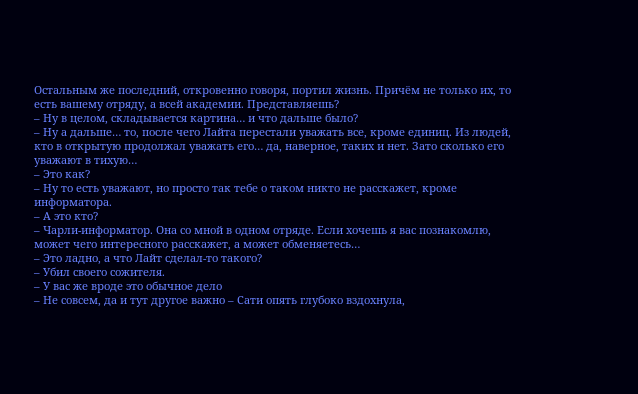Остальным же последний, откровенно говоря, портил жизнь. Причём не только их, то есть вашему отряду, а всей академии. Представляешь?
– Ну в целом, складывается картина… и что дальше было?
– Ну а дальше… то, после чего Лайта перестали уважать все, кроме единиц. Из людей, кто в открытую продолжал уважать его… да, наверное, таких и нет. Зато сколько его уважают в тихую…
– Это как?
– Ну то есть уважают, но просто так тебе о таком никто не расскажет, кроме информатора.
– А это кто?
– Чарли-информатор. Она со мной в одном отряде. Если хочешь я вас познакомлю, может чего интересного расскажет, а может обменяетесь…
– Это ладно, а что Лайт сделал-то такого?
– Убил своего сожителя.
– У вас же вроде это обычное дело
– Не совсем, да и тут другое важно – Сати опять глубоко вздохнула,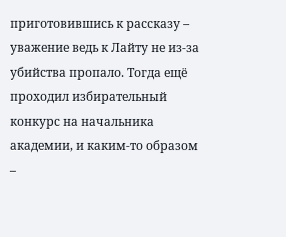приготовившись к рассказу – уважение ведь к Лайту не из-за убийства пропало. Тогда ещё проходил избирательный конкурс на начальника академии, и каким-то образом –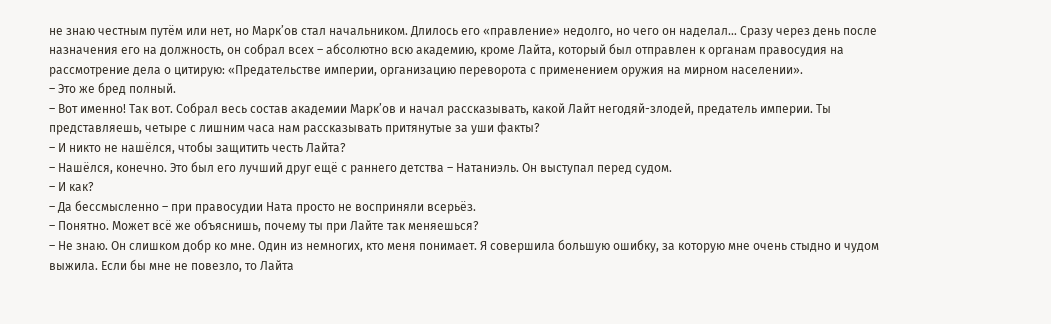не знаю честным путём или нет, но Марк’ов стал начальником. Длилось его «правление» недолго, но чего он наделал… Сразу через день после назначения его на должность, он собрал всех – абсолютно всю академию, кроме Лайта, который был отправлен к органам правосудия на рассмотрение дела о цитирую: «Предательстве империи, организацию переворота с применением оружия на мирном населении».
– Это же бред полный.
– Вот именно! Так вот. Собрал весь состав академии Марк’ов и начал рассказывать, какой Лайт негодяй-злодей, предатель империи. Ты представляешь, четыре с лишним часа нам рассказывать притянутые за уши факты?
– И никто не нашёлся, чтобы защитить честь Лайта?
– Нашёлся, конечно. Это был его лучший друг ещё с раннего детства – Натаниэль. Он выступал перед судом.
– И как?
– Да бессмысленно – при правосудии Ната просто не восприняли всерьёз.
– Понятно. Может всё же объяснишь, почему ты при Лайте так меняешься?
– Не знаю. Он слишком добр ко мне. Один из немногих, кто меня понимает. Я совершила большую ошибку, за которую мне очень стыдно и чудом выжила. Если бы мне не повезло, то Лайта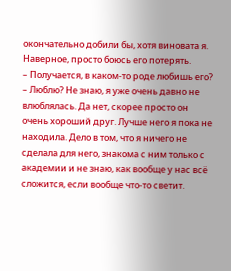окончательно добили бы, хотя виновата я. Наверное, просто боюсь его потерять.
– Получается, в каком-то роде любишь его?
– Люблю? Не знаю, я уже очень давно не влюблялась. Да нет, скорее просто он очень хороший друг. Лучше него я пока не находила. Дело в том, что я ничего не сделала для него, знакома с ним только с академии и не знаю, как вообще у нас всё сложится, если вообще что-то светит.